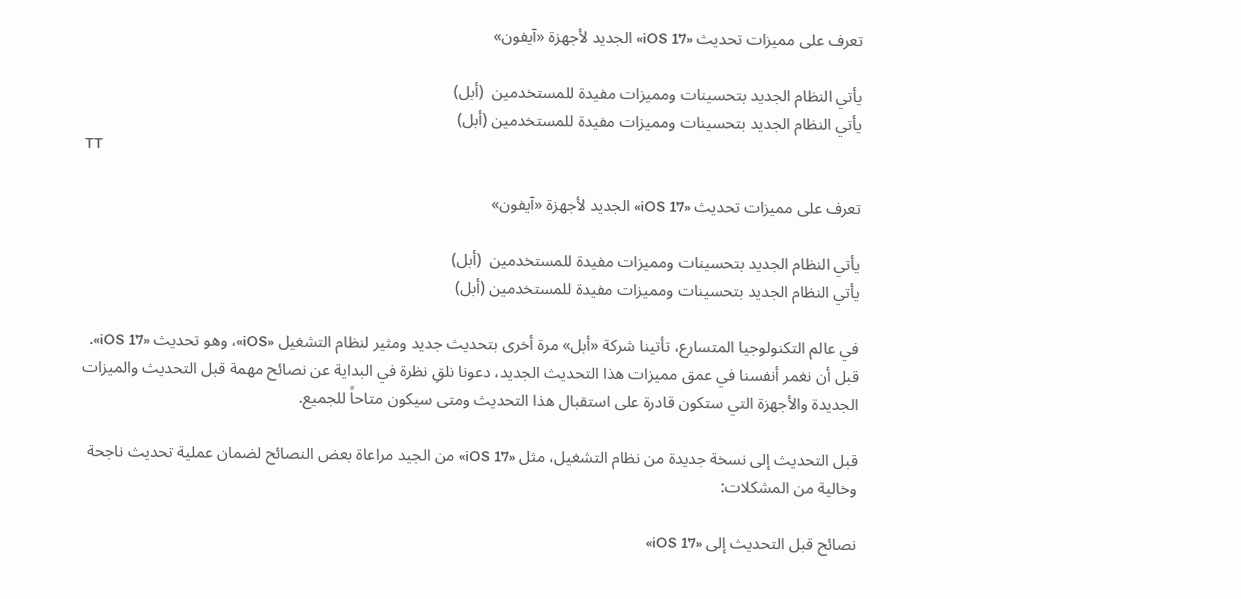تعرف على مميزات تحديث «iOS 17» الجديد لأجهزة «آيفون»

يأتي النظام الجديد بتحسينات ومميزات مفيدة للمستخدمين  (أبل)
يأتي النظام الجديد بتحسينات ومميزات مفيدة للمستخدمين (أبل)
TT

تعرف على مميزات تحديث «iOS 17» الجديد لأجهزة «آيفون»

يأتي النظام الجديد بتحسينات ومميزات مفيدة للمستخدمين  (أبل)
يأتي النظام الجديد بتحسينات ومميزات مفيدة للمستخدمين (أبل)

في عالم التكنولوجيا المتسارع، تأتينا شركة «أبل» مرة أخرى بتحديث جديد ومثير لنظام التشغيل «iOS»، وهو تحديث «iOS 17». قبل أن نغمر أنفسنا في عمق مميزات هذا التحديث الجديد، دعونا نلقِ نظرة في البداية عن نصائح مهمة قبل التحديث والميزات الجديدة والأجهزة التي ستكون قادرة على استقبال هذا التحديث ومتى سيكون متاحاً للجميع.

قبل التحديث إلى نسخة جديدة من نظام التشغيل، مثل «iOS 17» من الجيد مراعاة بعض النصائح لضمان عملية تحديث ناجحة وخالية من المشكلات:

نصائح قبل التحديث إلى «iOS 17»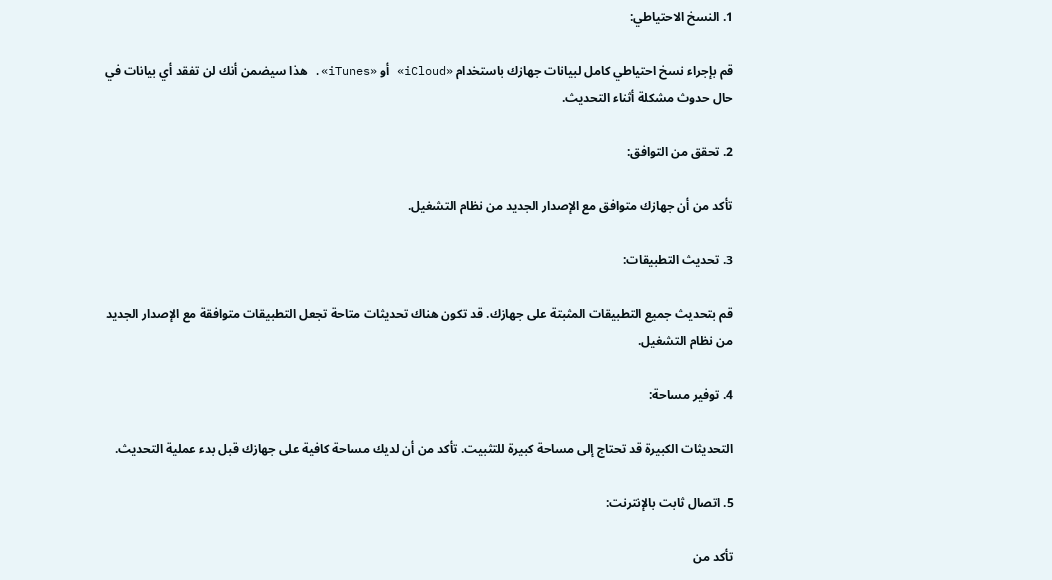1. النسخ الاحتياطي:

قم بإجراء نسخ احتياطي كامل لبيانات جهازك باستخدام «iCloud» أو «iTunes». هذا سيضمن أنك لن تفقد أي بيانات في حال حدوث مشكلة أثناء التحديث.

2. تحقق من التوافق:

تأكد من أن جهازك متوافق مع الإصدار الجديد من نظام التشغيل.

3. تحديث التطبيقات:

قم بتحديث جميع التطبيقات المثبتة على جهازك. قد تكون هناك تحديثات متاحة تجعل التطبيقات متوافقة مع الإصدار الجديد من نظام التشغيل.

4. توفير مساحة:

التحديثات الكبيرة قد تحتاج إلى مساحة كبيرة للتثبيت. تأكد من أن لديك مساحة كافية على جهازك قبل بدء عملية التحديث.

5. اتصال ثابت بالإنترنت:

تأكد من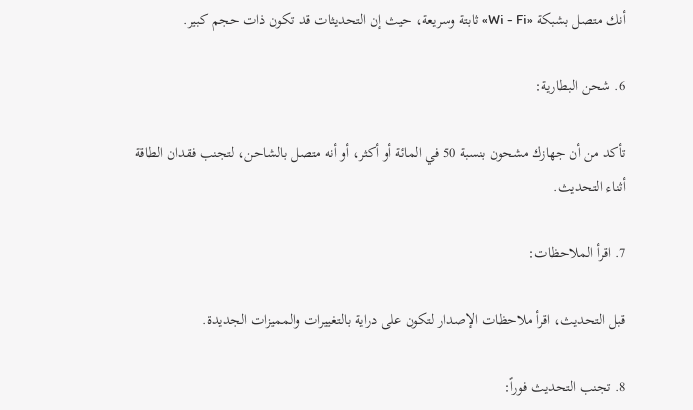أنك متصل بشبكة «Wi - Fi» ثابتة وسريعة، حيث إن التحديثات قد تكون ذات حجم كبير.

6. شحن البطارية:

تأكد من أن جهازك مشحون بنسبة 50 في المائة أو أكثر، أو أنه متصل بالشاحن، لتجنب فقدان الطاقة أثناء التحديث.

7. اقرأ الملاحظات:

قبل التحديث، اقرأ ملاحظات الإصدار لتكون على دراية بالتغييرات والمميزات الجديدة.

8. تجنب التحديث فوراً: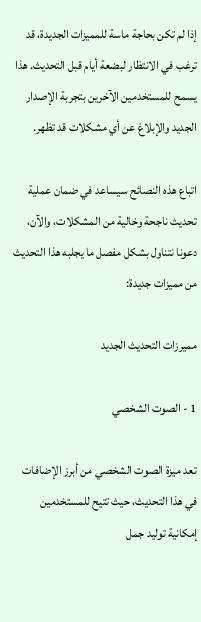إذا لم تكن بحاجة ماسة للمميزات الجديدة، قد ترغب في الانتظار لبضعة أيام قبل التحديث. هذا يسمح للمستخدمين الآخرين بتجربة الإصدار الجديد والإبلاغ عن أي مشكلات قد تظهر.

اتباع هذه النصائح سيساعد في ضمان عملية تحديث ناجحة وخالية من المشكلات، والآن، دعونا نتناول بشكل مفصل ما يجلبه هذا التحديث من مميزات جديدة:

مميرزات التحديث الجديد

1 - الصوت الشخصي

تعد ميزة الصوت الشخصي من أبرز الإضافات في هذا التحديث، حيث تتيح للمستخدمين إمكانية توليد جمل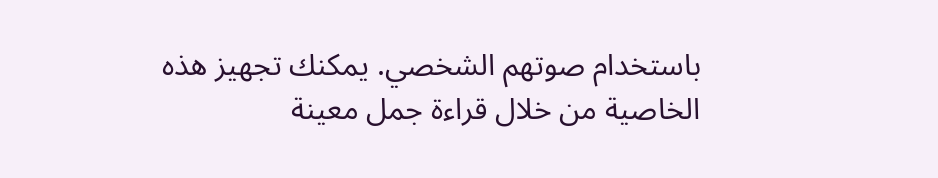باستخدام صوتهم الشخصي. يمكنك تجهيز هذه الخاصية من خلال قراءة جمل معينة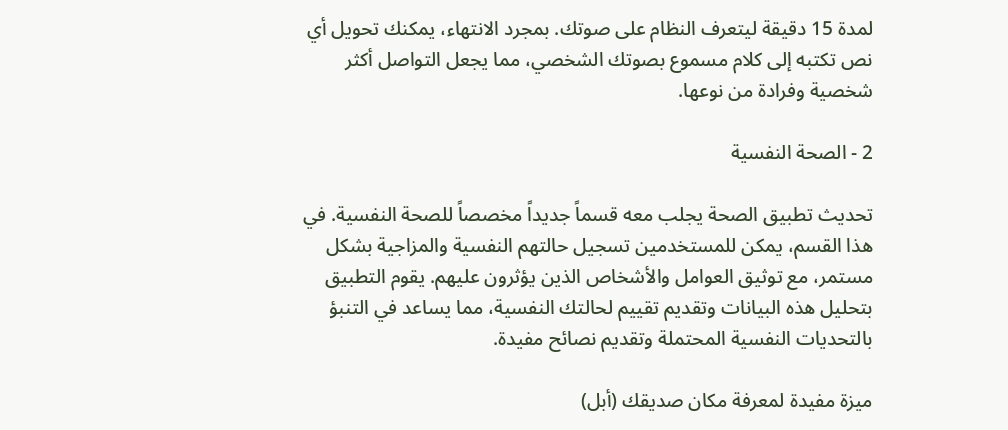لمدة 15 دقيقة ليتعرف النظام على صوتك. بمجرد الانتهاء، يمكنك تحويل أي نص تكتبه إلى كلام مسموع بصوتك الشخصي، مما يجعل التواصل أكثر شخصية وفرادة من نوعها.

2 - الصحة النفسية

تحديث تطبيق الصحة يجلب معه قسماً جديداً مخصصاً للصحة النفسية. في هذا القسم، يمكن للمستخدمين تسجيل حالتهم النفسية والمزاجية بشكل مستمر، مع توثيق العوامل والأشخاص الذين يؤثرون عليهم. يقوم التطبيق بتحليل هذه البيانات وتقديم تقييم لحالتك النفسية، مما يساعد في التنبؤ بالتحديات النفسية المحتملة وتقديم نصائح مفيدة.

ميزة مفيدة لمعرفة مكان صديقك (أبل)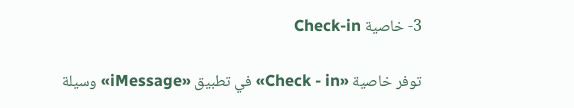3- خاصية Check-in

توفر خاصية «Check - in» في تطبيق «iMessage» وسيلة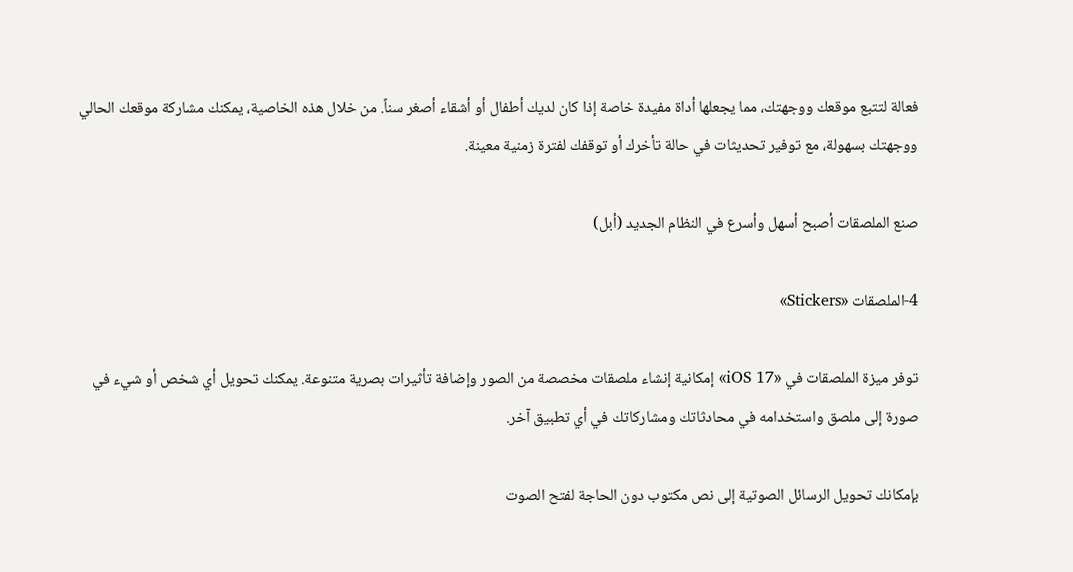فعالة لتتبع موقعك ووجهتك، مما يجعلها أداة مفيدة خاصة إذا كان لديك أطفال أو أشقاء أصغر سناً. من خلال هذه الخاصية، يمكنك مشاركة موقعك الحالي ووجهتك بسهولة، مع توفير تحديثات في حالة تأخرك أو توقفك لفترة زمنية معينة.

صنع الملصقات أصبح أسهل وأسرع في النظام الجديد (أبل)

4-الملصقات «Stickers»

توفر ميزة الملصقات في «iOS 17» إمكانية إنشاء ملصقات مخصصة من الصور وإضافة تأثيرات بصرية متنوعة. يمكنك تحويل أي شخص أو شيء في صورة إلى ملصق واستخدامه في محادثاتك ومشاركاتك في أي تطبيق آخر.

بإمكانك تحويل الرسائل الصوتية إلى نص مكتوب دون الحاجة لفتح الصوت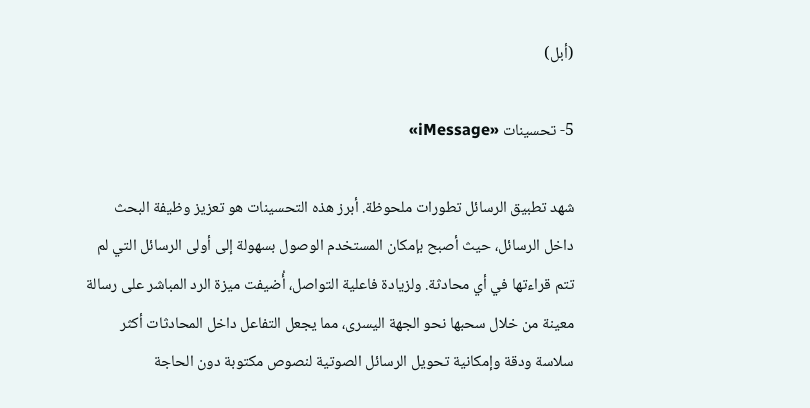(أبل)

5- تحسينات «iMessage»

شهد تطبيق الرسائل تطورات ملحوظة. أبرز هذه التحسينات هو تعزيز وظيفة البحث داخل الرسائل، حيث أصبح بإمكان المستخدم الوصول بسهولة إلى أولى الرسائل التي لم تتم قراءتها في أي محادثة. ولزيادة فاعلية التواصل، أُضيفت ميزة الرد المباشر على رسالة معينة من خلال سحبها نحو الجهة اليسرى، مما يجعل التفاعل داخل المحادثات أكثر سلاسة ودقة وإمكانية تحويل الرسائل الصوتية لنصوص مكتوبة دون الحاجة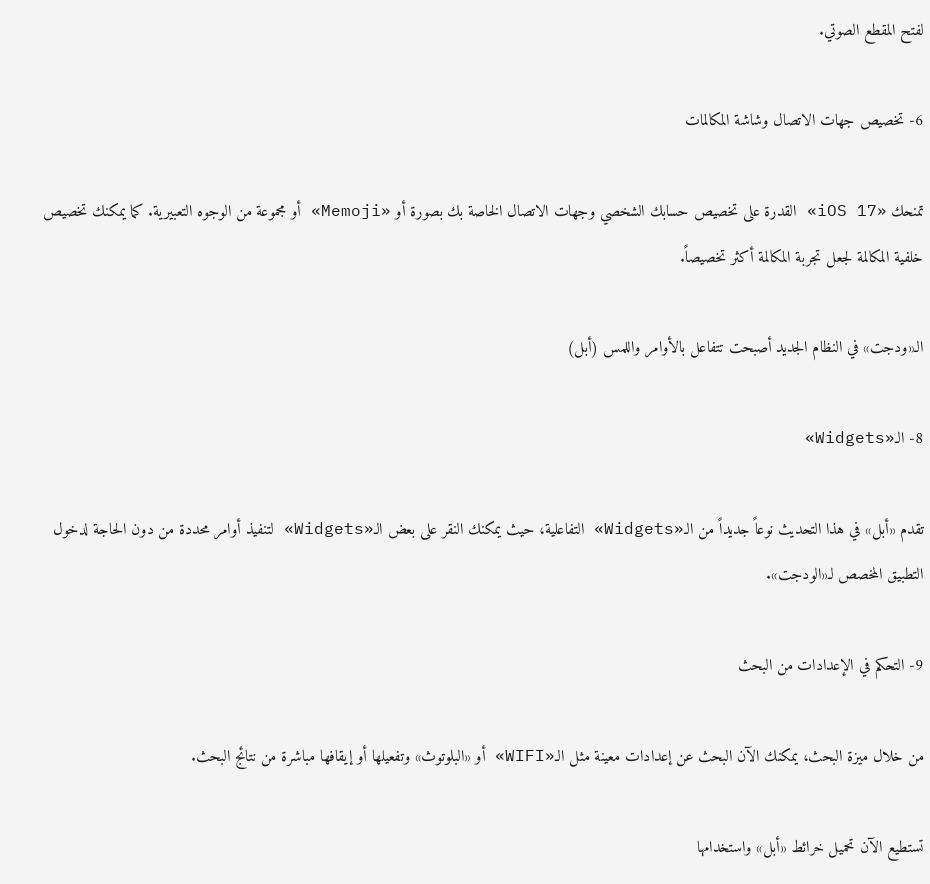لفتح المقطع الصوتي.

6- تخصيص جهات الاتصال وشاشة المكالمات

تمنحك «iOS 17» القدرة على تخصيص حسابك الشخصي وجهات الاتصال الخاصة بك بصورة أو «Memoji» أو مجموعة من الوجوه التعبيرية. كما يمكنك تخصيص خلفية المكالمة لجعل تجربة المكالمة أكثر تخصيصاً.

الـ«ودجت» في النظام الجديد أصبحت تتفاعل بالأوامر واللمس (أبل)

8- الـ«Widgets»

تقدم «أبل» في هذا التحديث نوعاً جديداً من الـ«Widgets» التفاعلية، حيث يمكنك النقر على بعض الـ«Widgets» لتنفيذ أوامر محددة من دون الحاجة لدخول التطبيق المخصص لـ«الودجت».

9- التحكم في الإعدادات من البحث

من خلال ميزة البحث، يمكنك الآن البحث عن إعدادات معينة مثل الـ«WIFI» أو «البلوتوث» وتفعيلها أو إيقافها مباشرة من نتائج البحث.

تستطيع الآن تحميل خرائط «أبل» واستخدامها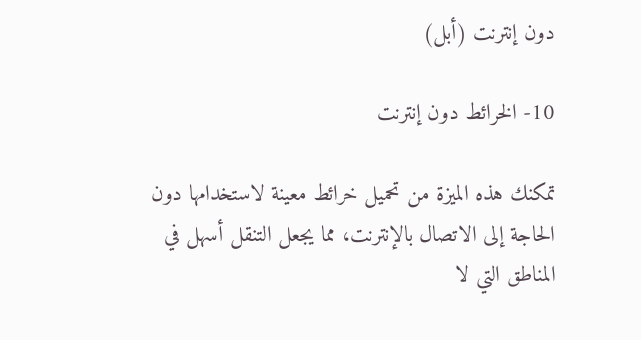دون إنترنت (أبل)

10- الخرائط دون إنترنت

تمكنك هذه الميزة من تحميل خرائط معينة لاستخدامها دون الحاجة إلى الاتصال بالإنترنت، مما يجعل التنقل أسهل في المناطق التي لا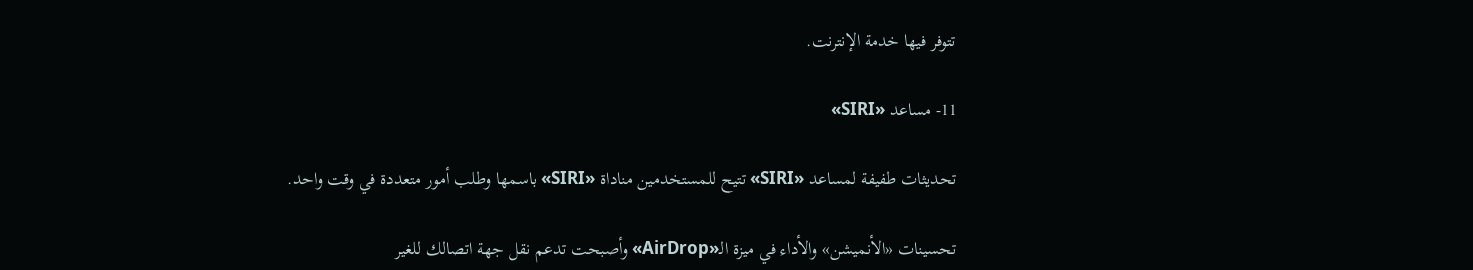تتوفر فيها خدمة الإنترنت.

11- مساعد «SIRI»

تحديثات طفيفة لمساعد «SIRI» تتيح للمستخدمين مناداة «SIRI» باسمها وطلب أمور متعددة في وقت واحد.

تحسينات «الأنميشن» والأداء في ميزة الـ«AirDrop» وأصبحت تدعم نقل جهة اتصالك للغير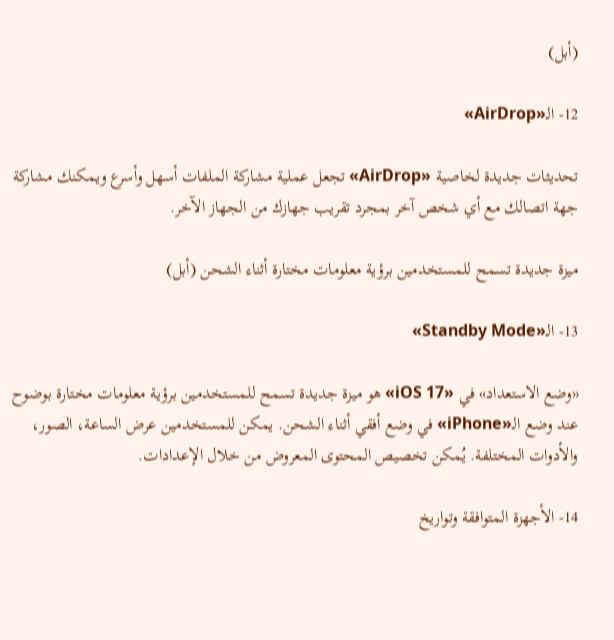(أبل)

12- الـ«AirDrop»

تحديثات جديدة لخاصية «AirDrop» تجعل عملية مشاركة الملفات أسهل وأسرع ويمكنك مشاركة جهة اتصالك مع أي شخص آخر بمجرد تقريب جهازك من الجهاز الآخر.

ميزة جديدة تسمح للمستخدمين برؤية معلومات مختارة أثناء الشحن (أبل)

13- الـ«Standby Mode»

«وضع الاستعداد» في «iOS 17» هو ميزة جديدة تسمح للمستخدمين برؤية معلومات مختارة بوضوح عند وضع الـ«iPhone» في وضع أفقي أثناء الشحن. يمكن للمستخدمين عرض الساعة، الصور، والأدوات المختلفة. يُمكن تخصيص المحتوى المعروض من خلال الإعدادات.

14- الأجهزة المتوافقة وتواريخ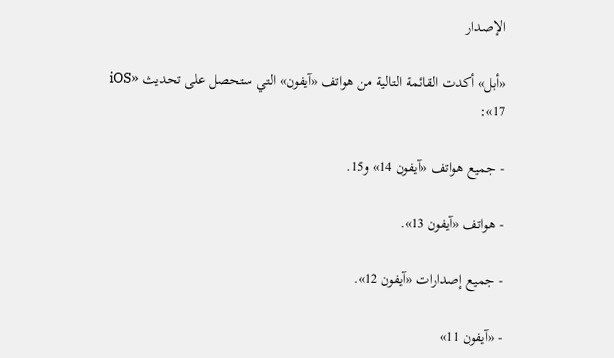الإصدار

«أبل» أكدت القائمة التالية من هواتف «آيفون» التي ستحصل على تحديث «iOS 17»:

- جميع هواتف «آيفون 14» و15.

- هواتف «آيفون 13».

- جميع إصدارات «آيفون 12».

- «آيفون 11»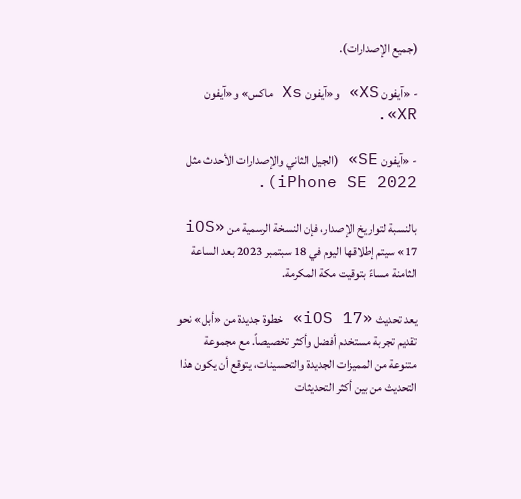(جميع الإصدارات).

- «آيفون XS» و«آيفون Xs ماكس» و«آيفون XR».

- «آيفون SE» (الجيل الثاني والإصدارات الأحدث مثل iPhone SE 2022).

بالنسبة لتواريخ الإصدار، فإن النسخة الرسمية من «iOS 17» سيتم إطلاقها اليوم في 18 سبتمبر 2023 بعد الساعة الثامنة مساءً بتوقيت مكة المكرمة.

يعد تحديث «iOS 17» خطوة جديدة من «أبل» نحو تقديم تجربة مستخدم أفضل وأكثر تخصيصاً. مع مجموعة متنوعة من المميزات الجديدة والتحسينات، يتوقع أن يكون هذا التحديث من بين أكثر التحديثات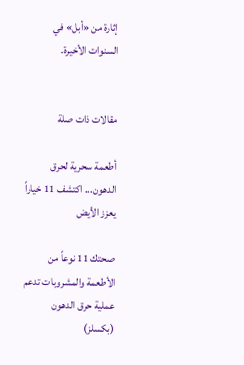إثارة من «أبل» في السنوات الأخيرة.


مقالات ذات صلة

أطعمة سحرية لحرق الدهون... اكتشف 11 خياراً يعزز الأيض

صحتك 11 نوعاً من الأطعمة والمشروبات تدعم عملية حرق الدهون (بكسلز)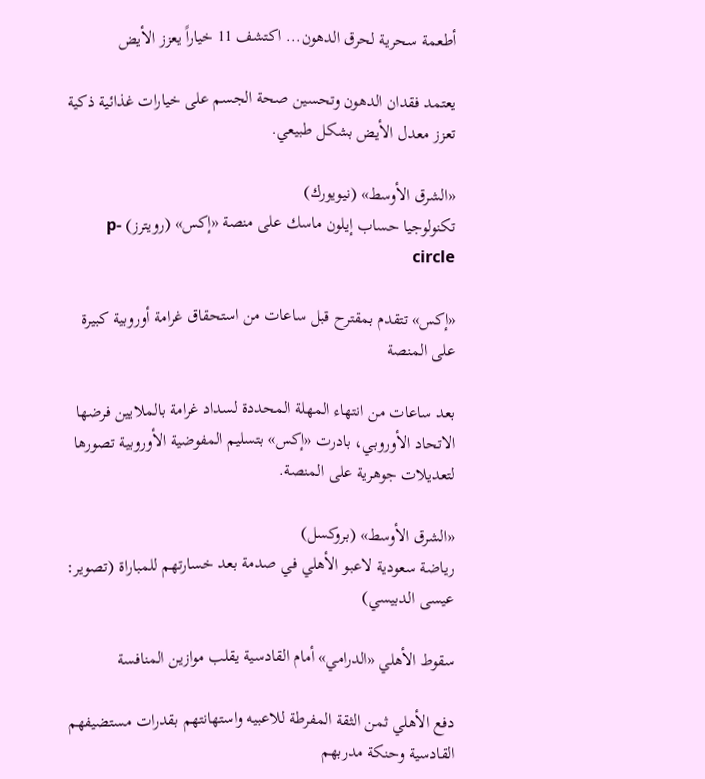أطعمة سحرية لحرق الدهون... اكتشف 11 خياراً يعزز الأيض

يعتمد فقدان الدهون وتحسين صحة الجسم على خيارات غذائية ذكية تعزز معدل الأيض بشكل طبيعي.

«الشرق الأوسط» (نيويورك)
تكنولوجيا حساب إيلون ماسك على منصة «إكس» (رويترز) p-circle

«إكس» تتقدم بمقترح قبل ساعات من استحقاق غرامة أوروبية كبيرة على المنصة

بعد ساعات من انتهاء المهلة المحددة لسداد غرامة بالملايين فرضها الاتحاد الأوروبي، بادرت «إكس» بتسليم المفوضية الأوروبية تصورها لتعديلات جوهرية على المنصة.

«الشرق الأوسط» (بروكسل)
رياضة سعودية لاعبو الأهلي في صدمة بعد خسارتهم للمباراة (تصوير: عيسى الدبيسي)

سقوط الأهلي «الدرامي» أمام القادسية يقلب موازين المنافسة

دفع الأهلي ثمن الثقة المفرطة للاعبيه واستهانتهم بقدرات مستضيفهم القادسية وحنكة مدربهم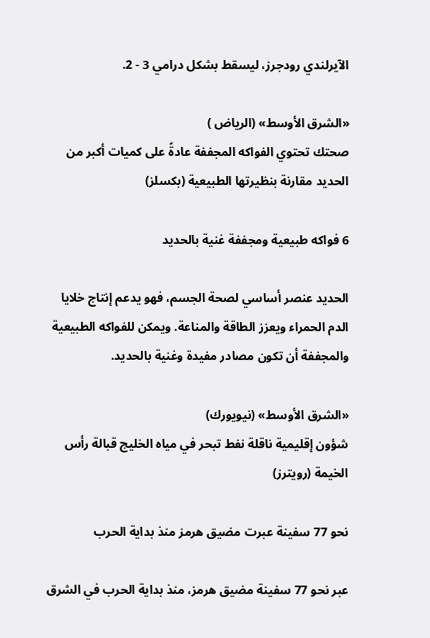الآيرلندي رودجرز، ليسقط بشكل درامي 3 - 2.

«الشرق الأوسط» (الرياض )
صحتك تحتوي الفواكه المجففة عادةً على كميات أكبر من الحديد مقارنة بنظيرتها الطبيعية (بكسلز)

6 فواكه طبيعية ومجففة غنية بالحديد

الحديد عنصر أساسي لصحة الجسم، فهو يدعم إنتاج خلايا الدم الحمراء ويعزز الطاقة والمناعة. ويمكن للفواكه الطبيعية والمجففة أن تكون مصادر مفيدة وغنية بالحديد.

«الشرق الأوسط» (نيويورك)
شؤون إقليمية ناقلة نفط تبحر في مياه الخليج قبالة رأس الخيمة (رويترز)

نحو 77 سفينة عبرت مضيق هرمز منذ بداية الحرب

عبر نحو 77 سفينة مضيق هرمز، منذ بداية الحرب في الشرق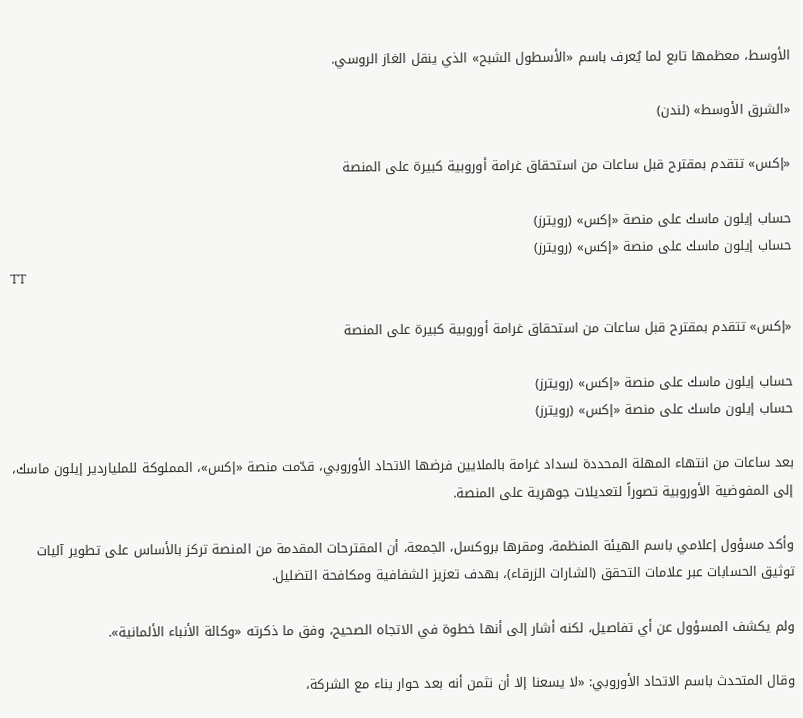الأوسط، معظمها تابع لما يُعرف باسم «الأسطول الشبح» الذي ينقل الغاز الروسي.

«الشرق الأوسط» (لندن)

«إكس» تتقدم بمقترح قبل ساعات من استحقاق غرامة أوروبية كبيرة على المنصة

حساب إيلون ماسك على منصة «إكس» (رويترز)
حساب إيلون ماسك على منصة «إكس» (رويترز)
TT

«إكس» تتقدم بمقترح قبل ساعات من استحقاق غرامة أوروبية كبيرة على المنصة

حساب إيلون ماسك على منصة «إكس» (رويترز)
حساب إيلون ماسك على منصة «إكس» (رويترز)

بعد ساعات من انتهاء المهلة المحددة لسداد غرامة بالملايين فرضها الاتحاد الأوروبي، قدّمت منصة «إكس»، المملوكة للملياردير إيلون ماسك، إلى المفوضية الأوروبية تصوراً لتعديلات جوهرية على المنصة.

وأكد مسؤول إعلامي باسم الهيئة المنظمة، ومقرها بروكسل، الجمعة، أن المقترحات المقدمة من المنصة تركز بالأساس على تطوير آليات توثيق الحسابات عبر علامات التحقق (الشارات الزرقاء)، بهدف تعزيز الشفافية ومكافحة التضليل.

ولم يكشف المسؤول عن أي تفاصيل، لكنه أشار إلى أنها خطوة في الاتجاه الصحيح، وفق ما ذكرته «وكالة الأنباء الألمانية».

وقال المتحدث باسم الاتحاد الأوروبي: «لا يسعنا إلا أن نثمن أنه بعد حوار بناء مع الشركة،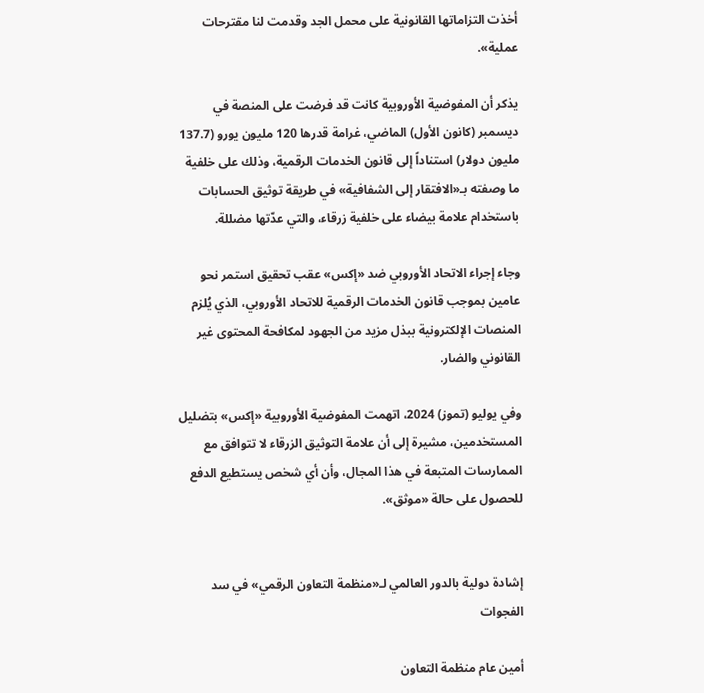أخذت التزاماتها القانونية على محمل الجد وقدمت لنا مقترحات عملية».

يذكر أن المفوضية الأوروبية كانت قد فرضت على المنصة في ديسمبر (كانون الأول) الماضي، غرامة قدرها 120 مليون يورو (137.7 مليون دولار) استناداً إلى قانون الخدمات الرقمية، وذلك على خلفية ما وصفته بـ«الافتقار إلى الشفافية» في طريقة توثيق الحسابات باستخدام علامة بيضاء على خلفية زرقاء، والتي عدّتها مضللة.

وجاء إجراء الاتحاد الأوروبي ضد «إكس» عقب تحقيق استمر نحو عامين بموجب قانون الخدمات الرقمية للاتحاد الأوروبي، الذي يُلزم المنصات الإلكترونية ببذل مزيد من الجهود لمكافحة المحتوى غير القانوني والضار.

وفي يوليو (تموز) 2024، اتهمت المفوضية الأوروبية «إكس» بتضليل المستخدمين، مشيرة إلى أن علامة التوثيق الزرقاء لا تتوافق مع الممارسات المتبعة في هذا المجال، وأن أي شخص يستطيع الدفع للحصول على حالة «موثق».


إشادة دولية بالدور العالمي لـ«منظمة التعاون الرقمي» في سد الفجوات

أمين عام منظمة التعاون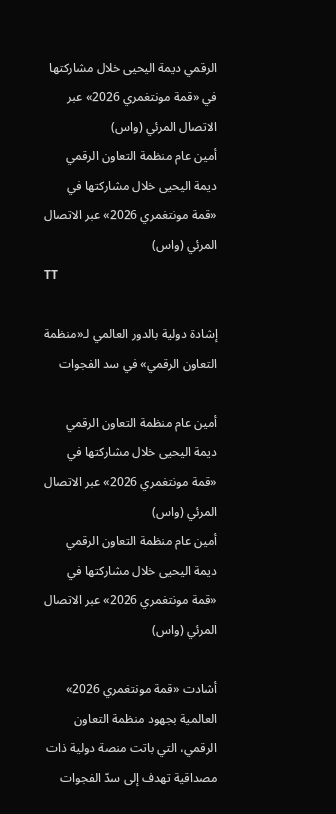الرقمي ديمة اليحيى خلال مشاركتها في «قمة مونتغمري 2026» عبر الاتصال المرئي (واس)
أمين عام منظمة التعاون الرقمي ديمة اليحيى خلال مشاركتها في «قمة مونتغمري 2026» عبر الاتصال المرئي (واس)
TT

إشادة دولية بالدور العالمي لـ«منظمة التعاون الرقمي» في سد الفجوات

أمين عام منظمة التعاون الرقمي ديمة اليحيى خلال مشاركتها في «قمة مونتغمري 2026» عبر الاتصال المرئي (واس)
أمين عام منظمة التعاون الرقمي ديمة اليحيى خلال مشاركتها في «قمة مونتغمري 2026» عبر الاتصال المرئي (واس)

أشادت «قمة مونتغمري 2026» العالمية بجهود منظمة التعاون الرقمي، التي باتت منصة دولية ذات مصداقية تهدف إلى سدّ الفجوات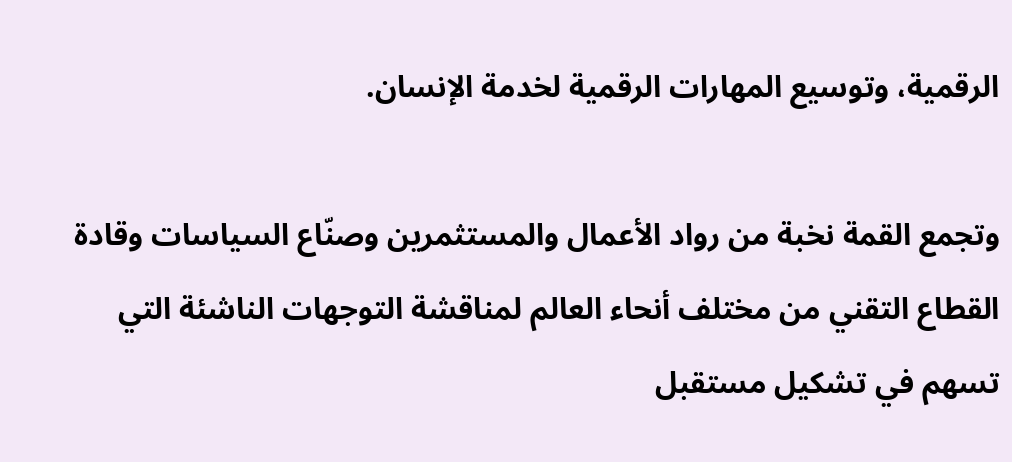الرقمية، وتوسيع المهارات الرقمية لخدمة الإنسان.

وتجمع القمة نخبة من رواد الأعمال والمستثمرين وصنّاع السياسات وقادة القطاع التقني من مختلف أنحاء العالم لمناقشة التوجهات الناشئة التي تسهم في تشكيل مستقبل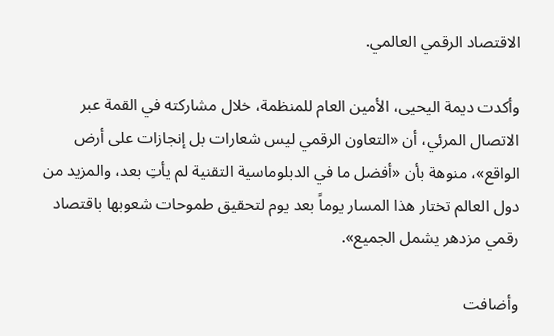الاقتصاد الرقمي العالمي.

وأكدت ديمة اليحيى، الأمين العام للمنظمة، خلال مشاركته في القمة عبر الاتصال المرئي، أن «التعاون الرقمي ليس شعارات بل إنجازات على أرض الواقع»، منوهة بأن «أفضل ما في الدبلوماسية التقنية لم يأتِ بعد، والمزيد من دول العالم تختار هذا المسار يوماً بعد يوم لتحقيق طموحات شعوبها باقتصاد رقمي مزدهر يشمل الجميع».

وأضافت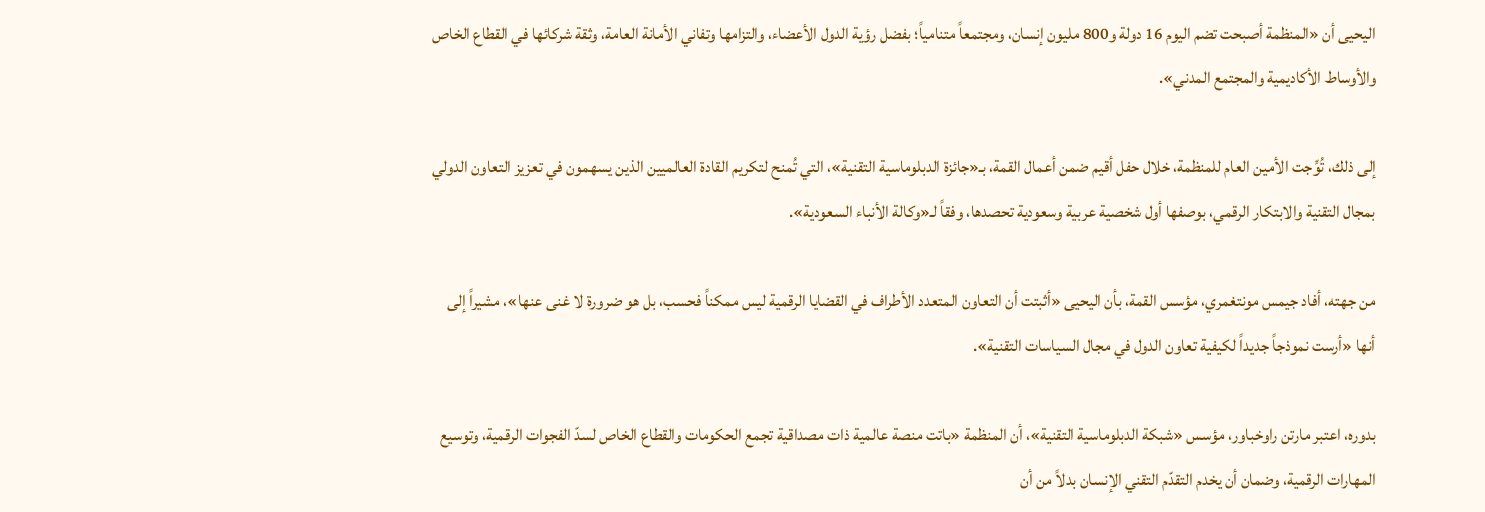اليحيى أن «المنظمة أصبحت تضم اليوم 16 دولة و800 مليون إنسان، ومجتمعاً متنامياً؛ بفضل رؤية الدول الأعضاء، والتزامها وتفاني الأمانة العامة، وثقة شركائها في القطاع الخاص والأوساط الأكاديمية والمجتمع المدني».

إلى ذلك، تُوِّجت الأمين العام للمنظمة، خلال حفل أقيم ضمن أعمال القمة، بـ«جائزة الدبلوماسية التقنية»، التي تُمنح لتكريم القادة العالميين الذين يسهمون في تعزيز التعاون الدولي بمجال التقنية والابتكار الرقمي، بوصفها أول شخصية عربية وسعودية تحصدها، وفقاً لـ«وكالة الأنباء السعودية».

من جهته، أفاد جيمس مونتغمري، مؤسس القمة، بأن اليحيى «أثبتت أن التعاون المتعدد الأطراف في القضايا الرقمية ليس ممكناً فحسب، بل هو ضرورة لا غنى عنها»، مشيراً إلى أنها «أرست نموذجاً جديداً لكيفية تعاون الدول في مجال السياسات التقنية».

بدوره، اعتبر مارتن راوخباور، مؤسس «شبكة الدبلوماسية التقنية»، أن المنظمة «باتت منصة عالمية ذات مصداقية تجمع الحكومات والقطاع الخاص لسدّ الفجوات الرقمية، وتوسيع المهارات الرقمية، وضمان أن يخدم التقدّم التقني الإنسان بدلاً من أن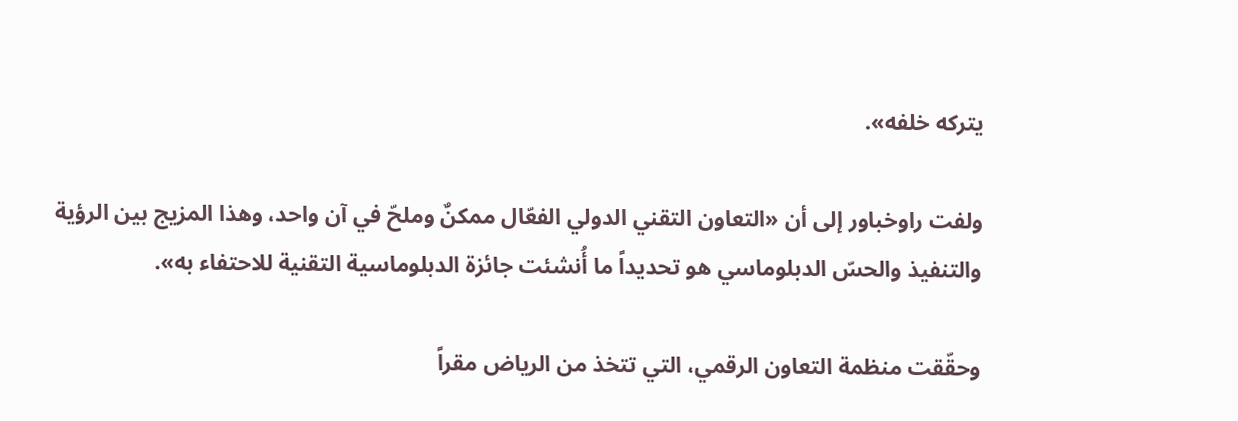يتركه خلفه».

ولفت راوخباور إلى أن «التعاون التقني الدولي الفعّال ممكنٌ وملحّ في آن واحد، وهذا المزيج بين الرؤية والتنفيذ والحسّ الدبلوماسي هو تحديداً ما أُنشئت جائزة الدبلوماسية التقنية للاحتفاء به».

وحقّقت منظمة التعاون الرقمي، التي تتخذ من الرياض مقراً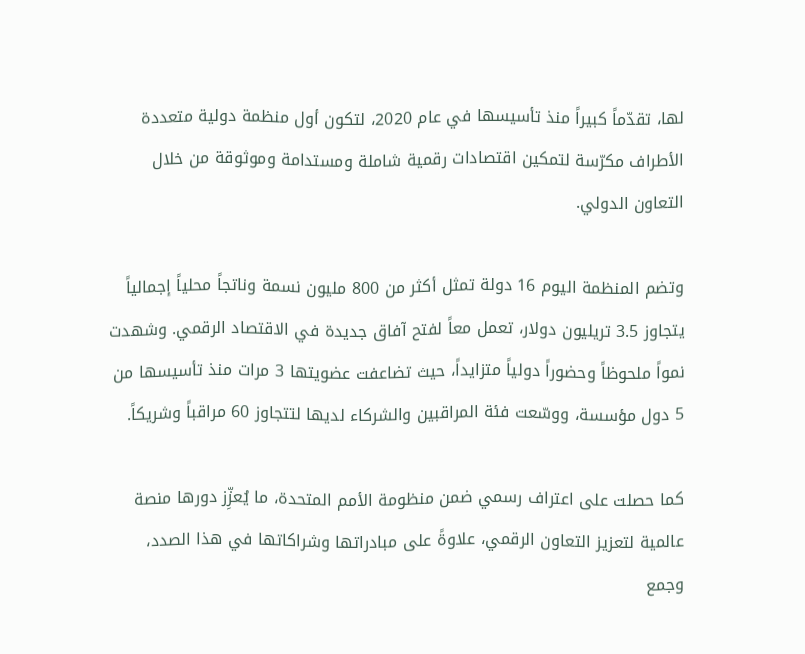لها، تقدّماً كبيراً منذ تأسيسها في عام 2020، لتكون أول منظمة دولية متعددة الأطراف مكرّسة لتمكين اقتصادات رقمية شاملة ومستدامة وموثوقة من خلال التعاون الدولي.

وتضم المنظمة اليوم 16 دولة تمثل أكثر من 800 مليون نسمة وناتجاً محلياً إجمالياً يتجاوز 3.5 تريليون دولار، تعمل معاً لفتح آفاق جديدة في الاقتصاد الرقمي. وشهدت نمواً ملحوظاً وحضوراً دولياً متزايداً، حيث تضاعفت عضويتها 3 مرات منذ تأسيسها من 5 دول مؤسسة، ووسّعت فئة المراقبين والشركاء لديها لتتجاوز 60 مراقباً وشريكاً.

كما حصلت على اعتراف رسمي ضمن منظومة الأمم المتحدة، ما يُعزِّز دورها منصة عالمية لتعزيز التعاون الرقمي، علاوةً على مبادراتها وشراكاتها في هذا الصدد، وجمع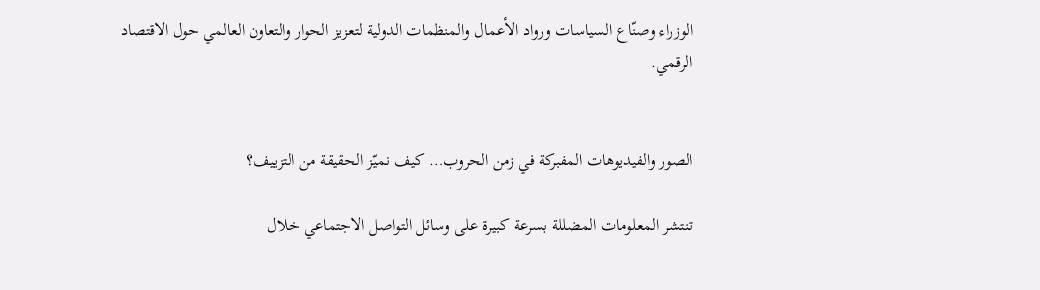الوزراء وصنّاع السياسات ورواد الأعمال والمنظمات الدولية لتعزيز الحوار والتعاون العالمي حول الاقتصاد الرقمي.


الصور والفيديوهات المفبركة في زمن الحروب… كيف نميّز الحقيقة من التزييف؟

تنتشر المعلومات المضللة بسرعة كبيرة على وسائل التواصل الاجتماعي خلال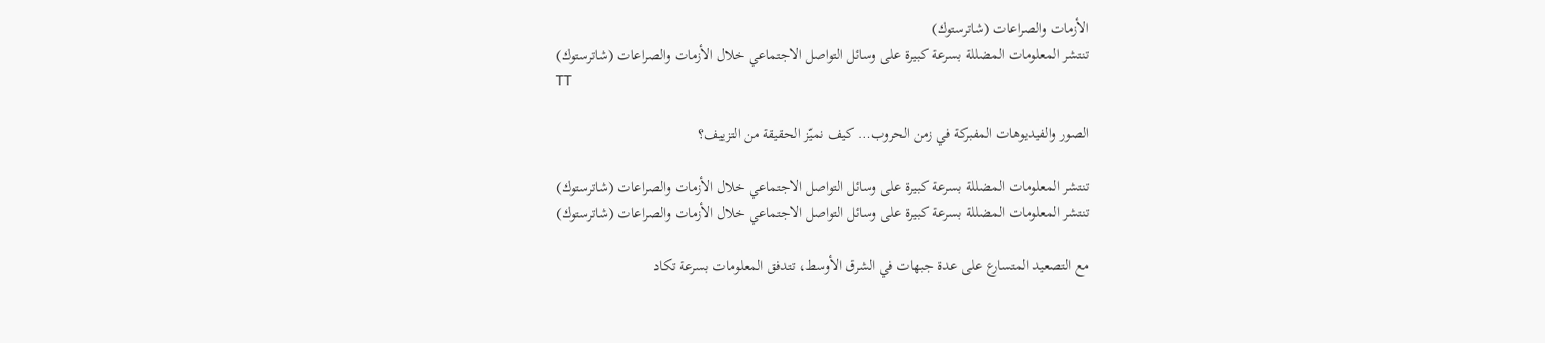الأزمات والصراعات (شاترستوك)
تنتشر المعلومات المضللة بسرعة كبيرة على وسائل التواصل الاجتماعي خلال الأزمات والصراعات (شاترستوك)
TT

الصور والفيديوهات المفبركة في زمن الحروب… كيف نميّز الحقيقة من التزييف؟

تنتشر المعلومات المضللة بسرعة كبيرة على وسائل التواصل الاجتماعي خلال الأزمات والصراعات (شاترستوك)
تنتشر المعلومات المضللة بسرعة كبيرة على وسائل التواصل الاجتماعي خلال الأزمات والصراعات (شاترستوك)

مع التصعيد المتسارع على عدة جبهات في الشرق الأوسط، تتدفق المعلومات بسرعة تكاد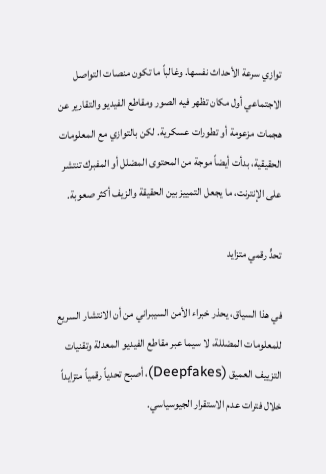توازي سرعة الأحداث نفسها. وغالباً ما تكون منصات التواصل الاجتماعي أول مكان تظهر فيه الصور ومقاطع الفيديو والتقارير عن هجمات مزعومة أو تطورات عسكرية. لكن بالتوازي مع المعلومات الحقيقية، بدأت أيضاً موجة من المحتوى المضلل أو المفبرك تنتشر على الإنترنت، ما يجعل التمييز بين الحقيقة والزيف أكثر صعوبة.

تحدٍّ رقمي متزايد

في هذا السياق، يحذر خبراء الأمن السيبراني من أن الانتشار السريع للمعلومات المضللة، لا سيما عبر مقاطع الفيديو المعدلة وتقنيات التزييف العميق (Deepfakes)، أصبح تحدياً رقمياً متزايداً خلال فترات عدم الاستقرار الجيوسياسي.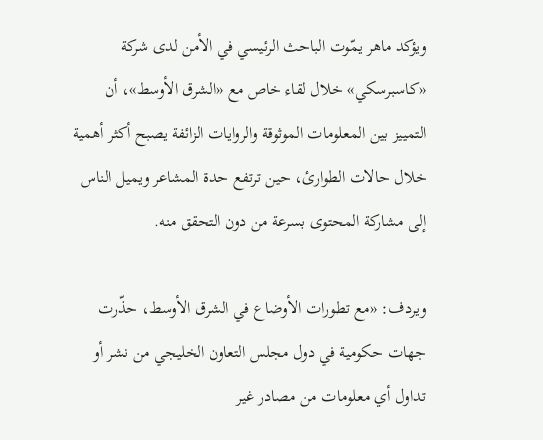ويؤكد ماهر يمّوت الباحث الرئيسي في الأمن لدى شركة «كاسبرسكي» خلال لقاء خاص مع «الشرق الأوسط»، أن التمييز بين المعلومات الموثوقة والروايات الزائفة يصبح أكثر أهمية خلال حالات الطوارئ، حين ترتفع حدة المشاعر ويميل الناس إلى مشاركة المحتوى بسرعة من دون التحقق منه.

ويردف: «مع تطورات الأوضاع في الشرق الأوسط، حذّرت جهات حكومية في دول مجلس التعاون الخليجي من نشر أو تداول أي معلومات من مصادر غير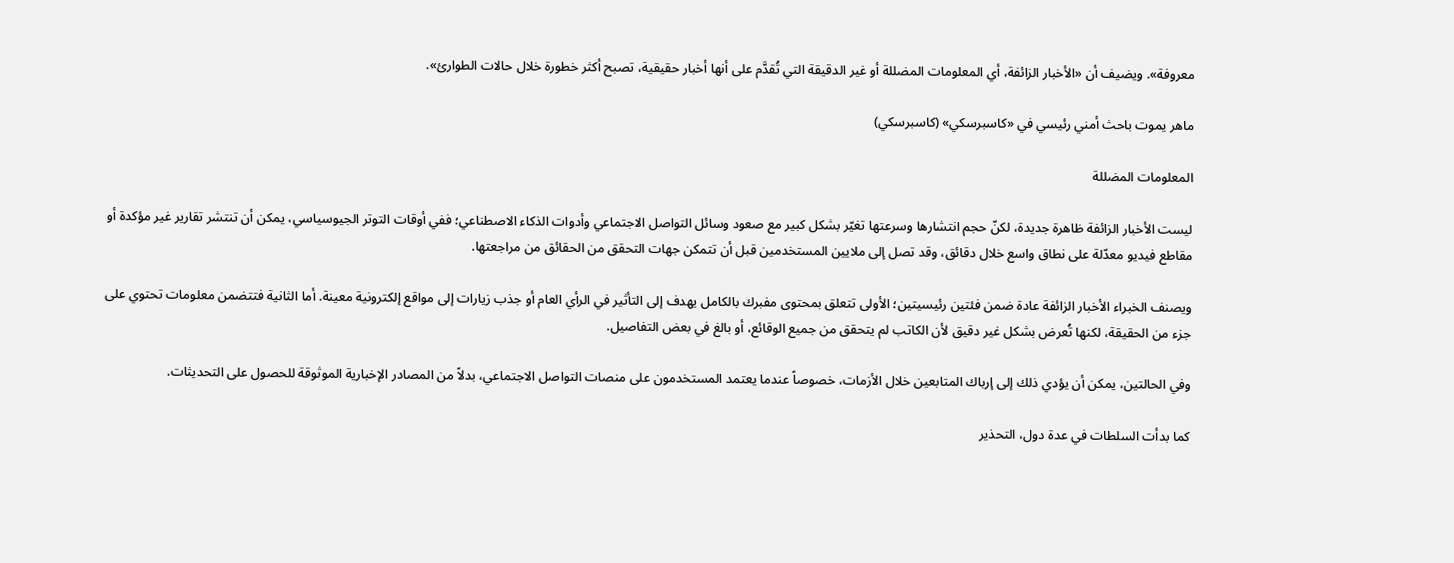معروفة». ويضيف أن «الأخبار الزائفة، أي المعلومات المضللة أو غير الدقيقة التي تُقدَّم على أنها أخبار حقيقية، تصبح أكثر خطورة خلال حالات الطوارئ».

ماهر يموت باحث أمني رئيسي في «كاسبرسكي» (كاسبرسكي)

المعلومات المضللة

ليست الأخبار الزائفة ظاهرة جديدة، لكنّ حجم انتشارها وسرعتها تغيّر بشكل كبير مع صعود وسائل التواصل الاجتماعي وأدوات الذكاء الاصطناعي؛ ففي أوقات التوتر الجيوسياسي، يمكن أن تنتشر تقارير غير مؤكدة أو مقاطع فيديو معدّلة على نطاق واسع خلال دقائق، وقد تصل إلى ملايين المستخدمين قبل أن تتمكن جهات التحقق من الحقائق من مراجعتها.

ويصنف الخبراء الأخبار الزائفة عادة ضمن فئتين رئيسيتين؛ الأولى تتعلق بمحتوى مفبرك بالكامل يهدف إلى التأثير في الرأي العام أو جذب زيارات إلى مواقع إلكترونية معينة. أما الثانية فتتضمن معلومات تحتوي على جزء من الحقيقة، لكنها تُعرض بشكل غير دقيق لأن الكاتب لم يتحقق من جميع الوقائع، أو بالغ في بعض التفاصيل.

وفي الحالتين، يمكن أن يؤدي ذلك إلى إرباك المتابعين خلال الأزمات، خصوصاً عندما يعتمد المستخدمون على منصات التواصل الاجتماعي، بدلاً من المصادر الإخبارية الموثوقة للحصول على التحديثات.

كما بدأت السلطات في عدة دول، التحذير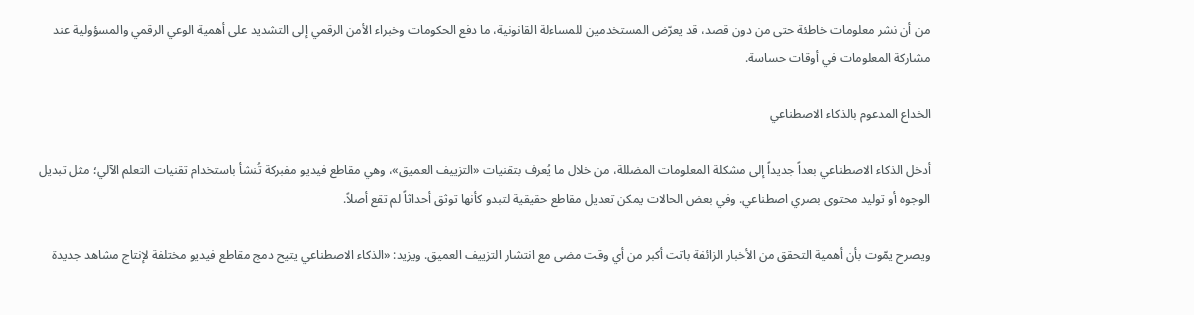من أن نشر معلومات خاطئة حتى من دون قصد، قد يعرّض المستخدمين للمساءلة القانونية، ما دفع الحكومات وخبراء الأمن الرقمي إلى التشديد على أهمية الوعي الرقمي والمسؤولية عند مشاركة المعلومات في أوقات حساسة.

الخداع المدعوم بالذكاء الاصطناعي

أدخل الذكاء الاصطناعي بعداً جديداً إلى مشكلة المعلومات المضللة، من خلال ما يُعرف بتقنيات «التزييف العميق»، وهي مقاطع فيديو مفبركة تُنشأ باستخدام تقنيات التعلم الآلي؛ مثل تبديل الوجوه أو توليد محتوى بصري اصطناعي. وفي بعض الحالات يمكن تعديل مقاطع حقيقية لتبدو كأنها توثق أحداثاً لم تقع أصلاً.

ويصرح يمّوت بأن أهمية التحقق من الأخبار الزائفة باتت أكبر من أي وقت مضى مع انتشار التزييف العميق. ويزيد: «الذكاء الاصطناعي يتيح دمج مقاطع فيديو مختلفة لإنتاج مشاهد جديدة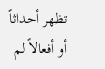تظهر أحداثاً أو أفعالاً لم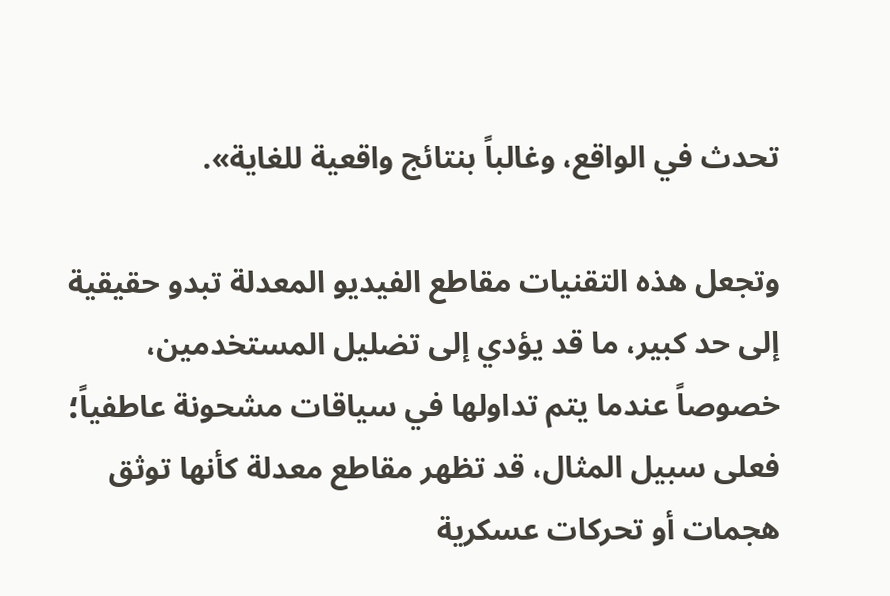تحدث في الواقع، وغالباً بنتائج واقعية للغاية».

وتجعل هذه التقنيات مقاطع الفيديو المعدلة تبدو حقيقية إلى حد كبير، ما قد يؤدي إلى تضليل المستخدمين، خصوصاً عندما يتم تداولها في سياقات مشحونة عاطفياً؛ فعلى سبيل المثال، قد تظهر مقاطع معدلة كأنها توثق هجمات أو تحركات عسكرية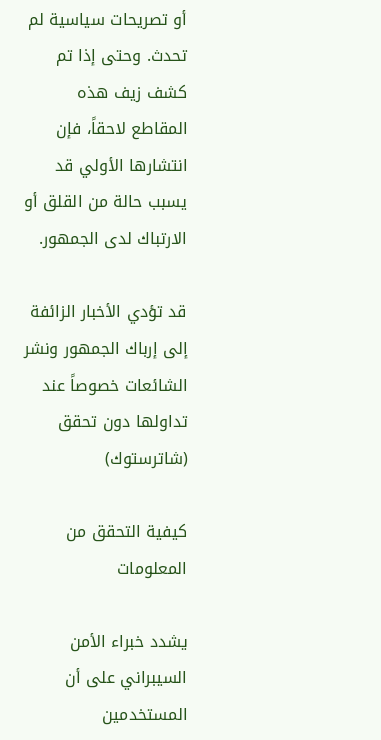أو تصريحات سياسية لم تحدث. وحتى إذا تم كشف زيف هذه المقاطع لاحقاً، فإن انتشارها الأولي قد يسبب حالة من القلق أو الارتباك لدى الجمهور.

قد تؤدي الأخبار الزائفة إلى إرباك الجمهور ونشر الشائعات خصوصاً عند تداولها دون تحقق (شاترستوك)

كيفية التحقق من المعلومات

يشدد خبراء الأمن السيبراني على أن المستخدمين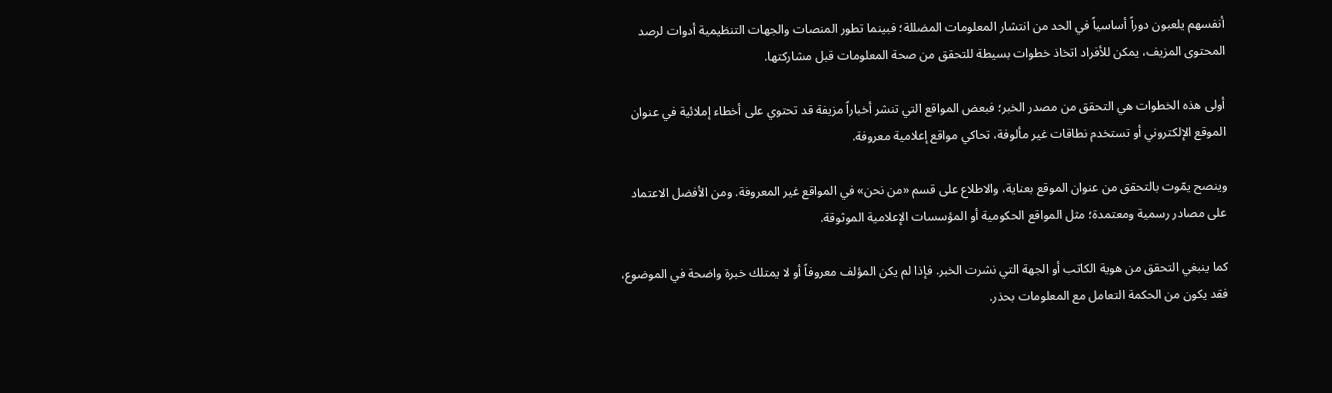أنفسهم يلعبون دوراً أساسياً في الحد من انتشار المعلومات المضللة؛ فبينما تطور المنصات والجهات التنظيمية أدوات لرصد المحتوى المزيف، يمكن للأفراد اتخاذ خطوات بسيطة للتحقق من صحة المعلومات قبل مشاركتها.

أولى هذه الخطوات هي التحقق من مصدر الخبر؛ فبعض المواقع التي تنشر أخباراً مزيفة قد تحتوي على أخطاء إملائية في عنوان الموقع الإلكتروني أو تستخدم نطاقات غير مألوفة، تحاكي مواقع إعلامية معروفة.

وينصح يمّوت بالتحقق من عنوان الموقع بعناية، والاطلاع على قسم «من نحن» في المواقع غير المعروفة. ومن الأفضل الاعتماد على مصادر رسمية ومعتمدة؛ مثل المواقع الحكومية أو المؤسسات الإعلامية الموثوقة.

كما ينبغي التحقق من هوية الكاتب أو الجهة التي نشرت الخبر. فإذا لم يكن المؤلف معروفاً أو لا يمتلك خبرة واضحة في الموضوع، فقد يكون من الحكمة التعامل مع المعلومات بحذر.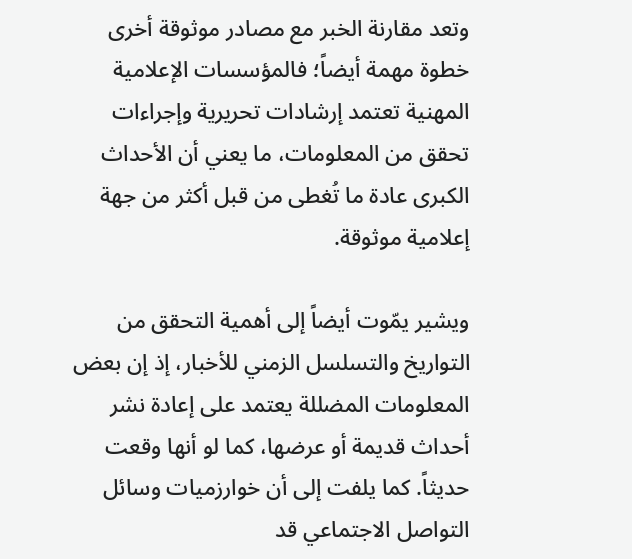وتعد مقارنة الخبر مع مصادر موثوقة أخرى خطوة مهمة أيضاً؛ فالمؤسسات الإعلامية المهنية تعتمد إرشادات تحريرية وإجراءات تحقق من المعلومات، ما يعني أن الأحداث الكبرى عادة ما تُغطى من قبل أكثر من جهة إعلامية موثوقة.

ويشير يمّوت أيضاً إلى أهمية التحقق من التواريخ والتسلسل الزمني للأخبار، إذ إن بعض المعلومات المضللة يعتمد على إعادة نشر أحداث قديمة أو عرضها، كما لو أنها وقعت حديثاً. كما يلفت إلى أن خوارزميات وسائل التواصل الاجتماعي قد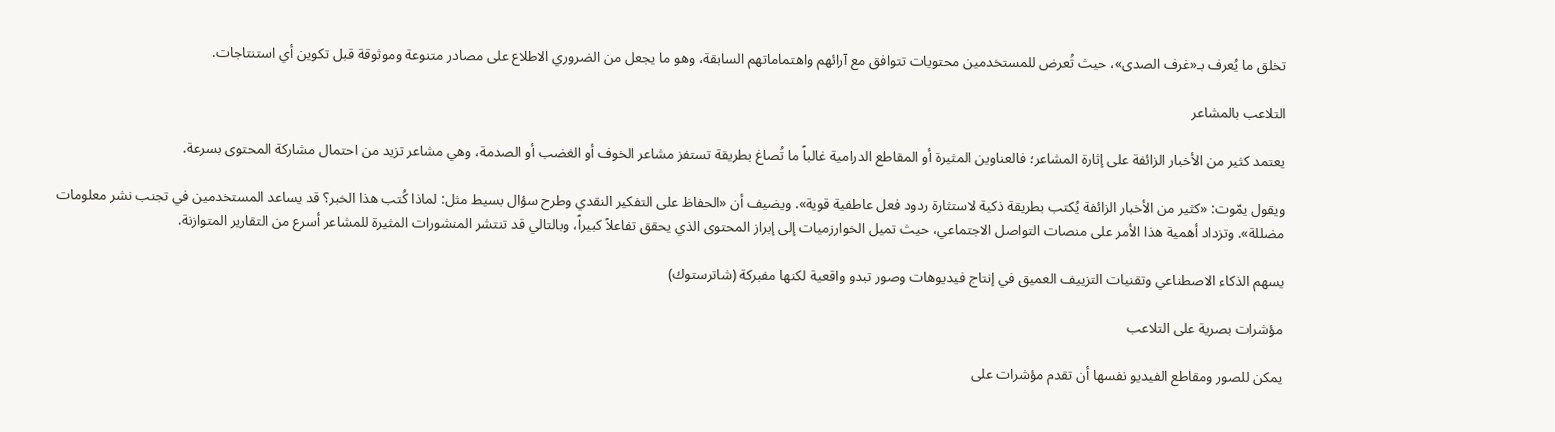تخلق ما يُعرف بـ«غرف الصدى»، حيث تُعرض للمستخدمين محتويات تتوافق مع آرائهم واهتماماتهم السابقة، وهو ما يجعل من الضروري الاطلاع على مصادر متنوعة وموثوقة قبل تكوين أي استنتاجات.

التلاعب بالمشاعر

يعتمد كثير من الأخبار الزائفة على إثارة المشاعر؛ فالعناوين المثيرة أو المقاطع الدرامية غالباً ما تُصاغ بطريقة تستفز مشاعر الخوف أو الغضب أو الصدمة، وهي مشاعر تزيد من احتمال مشاركة المحتوى بسرعة.

ويقول يمّوت: «كثير من الأخبار الزائفة يُكتب بطريقة ذكية لاستثارة ردود فعل عاطفية قوية». ويضيف أن «الحفاظ على التفكير النقدي وطرح سؤال بسيط مثل: لماذا كُتب هذا الخبر؟ قد يساعد المستخدمين في تجنب نشر معلومات مضللة». وتزداد أهمية هذا الأمر على منصات التواصل الاجتماعي، حيث تميل الخوارزميات إلى إبراز المحتوى الذي يحقق تفاعلاً كبيراً، وبالتالي قد تنتشر المنشورات المثيرة للمشاعر أسرع من التقارير المتوازنة.

يسهم الذكاء الاصطناعي وتقنيات التزييف العميق في إنتاج فيديوهات وصور تبدو واقعية لكنها مفبركة (شاترستوك)

مؤشرات بصرية على التلاعب

يمكن للصور ومقاطع الفيديو نفسها أن تقدم مؤشرات على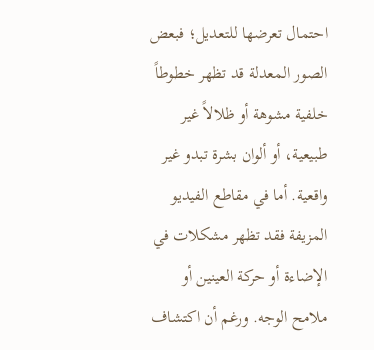احتمال تعرضها للتعديل؛ فبعض الصور المعدلة قد تظهر خطوطاً خلفية مشوهة أو ظلالاً غير طبيعية، أو ألوان بشرة تبدو غير واقعية. أما في مقاطع الفيديو المزيفة فقد تظهر مشكلات في الإضاءة أو حركة العينين أو ملامح الوجه. ورغم أن اكتشاف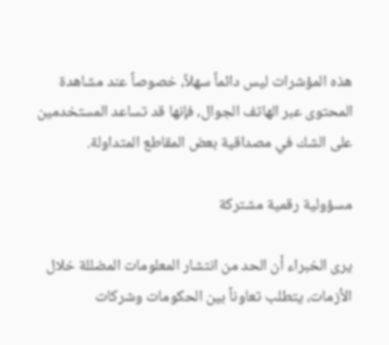هذه المؤشرات ليس دائماً سهلاً، خصوصاً عند مشاهدة المحتوى عبر الهاتف الجوال، فإنها قد تساعد المستخدمين على الشك في مصداقية بعض المقاطع المتداولة.

مسؤولية رقمية مشتركة

يرى الخبراء أن الحد من انتشار المعلومات المضللة خلال الأزمات، يتطلب تعاوناً بين الحكومات وشركات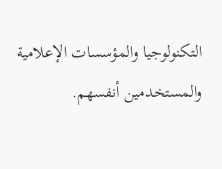التكنولوجيا والمؤسسات الإعلامية والمستخدمين أنفسهم.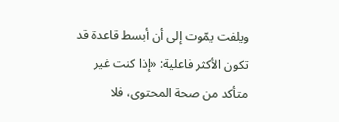ويلفت يمّوت إلى أن أبسط قاعدة قد تكون الأكثر فاعلية: «إذا كنت غير متأكد من صحة المحتوى، فلا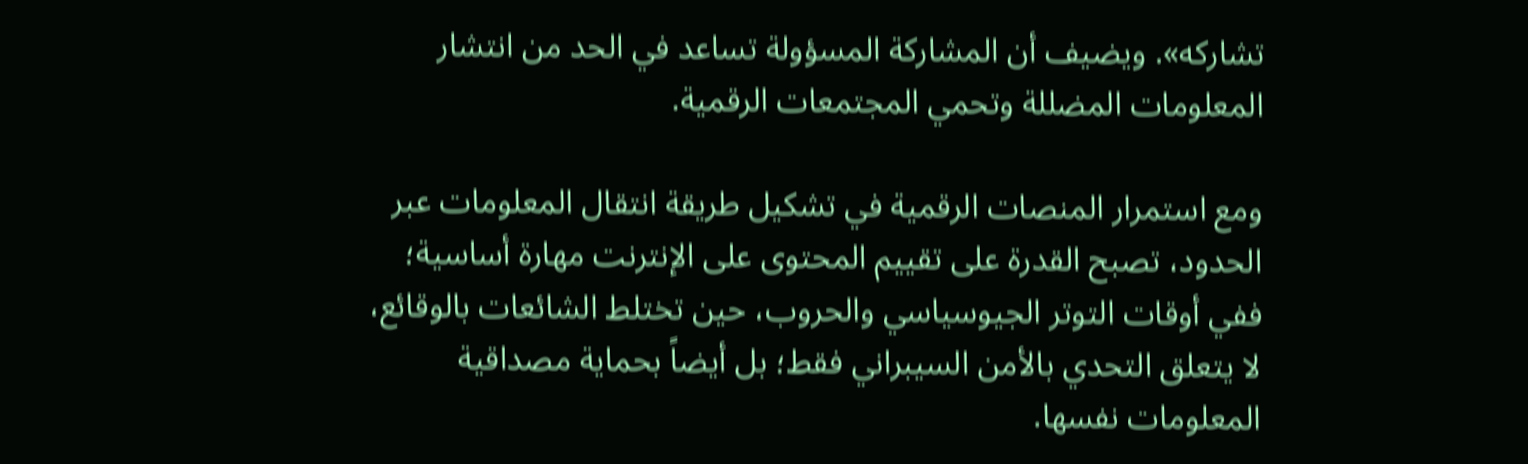تشاركه». ويضيف أن المشاركة المسؤولة تساعد في الحد من انتشار المعلومات المضللة وتحمي المجتمعات الرقمية.

ومع استمرار المنصات الرقمية في تشكيل طريقة انتقال المعلومات عبر الحدود، تصبح القدرة على تقييم المحتوى على الإنترنت مهارة أساسية؛ ففي أوقات التوتر الجيوسياسي والحروب، حين تختلط الشائعات بالوقائع، لا يتعلق التحدي بالأمن السيبراني فقط؛ بل أيضاً بحماية مصداقية المعلومات نفسها.